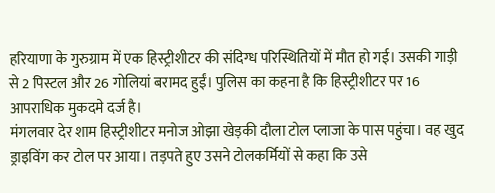हरियाणा के गुरुग्राम में एक हिस्ट्रीशीटर की संदिग्ध परिस्थितियों में मौत हो गई। उसकी गाड़ी से 2 पिस्टल और 26 गोलियां बरामद हुईं। पुलिस का कहना है कि हिस्ट्रीशीटर पर 16 आपराधिक मुकदमे दर्ज है।
मंगलवार देर शाम हिस्ट्रीशीटर मनोज ओझा खेड़की दौला टोल प्लाजा के पास पहुंचा। वह खुद ड्राइविंग कर टोल पर आया। तड़पते हुए उसने टोलकर्मियों से कहा कि उसे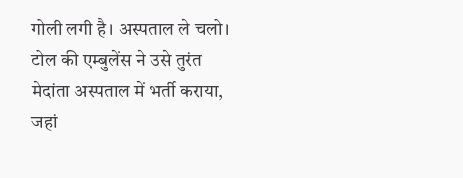गोली लगी है। अस्पताल ले चलो।
टोल की एम्बुलेंस ने उसे तुरंत मेदांता अस्पताल में भर्ती कराया, जहां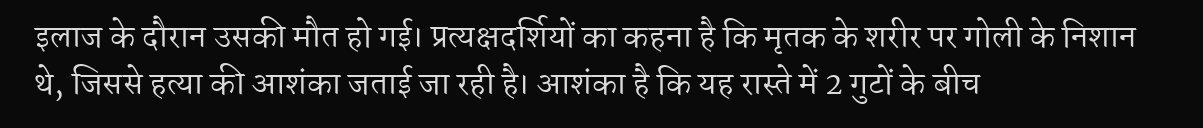इलाज के दौरान उसकी मौत हो गई। प्रत्यक्षदर्शियों का कहना है कि मृतक के शरीर पर गोली के निशान थे, जिससे हत्या की आशंका जताई जा रही है। आशंका है कि यह रास्ते में 2 गुटों के बीच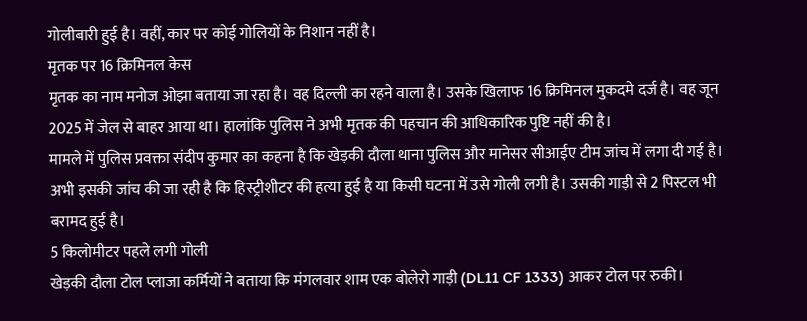गोलीबारी हुई है। वहीं, कार पर कोई गोलियों के निशान नहीं है।
मृतक पर 16 क्रिमिनल केस
मृतक का नाम मनोज ओझा बताया जा रहा है। वह दिल्ली का रहने वाला है। उसके खिलाफ 16 क्रिमिनल मुकदमे दर्ज है। वह जून 2025 में जेल से बाहर आया था। हालांकि पुलिस ने अभी मृतक की पहचान की आधिकारिक पुष्टि नहीं की है।
मामले में पुलिस प्रवक्ता संदीप कुमार का कहना है कि खेड़की दौला थाना पुलिस और मानेसर सीआईए टीम जांच में लगा दी गई है। अभी इसकी जांच की जा रही है कि हिस्ट्रीशीटर की हत्या हुई है या किसी घटना में उसे गोली लगी है। उसकी गाड़ी से 2 पिस्टल भी बरामद हुई है।
5 किलोमीटर पहले लगी गोली
खेड़की दौला टोल प्लाजा कर्मियों ने बताया कि मंगलवार शाम एक बोलेरो गाड़ी (DL11 CF 1333) आकर टोल पर रुकी।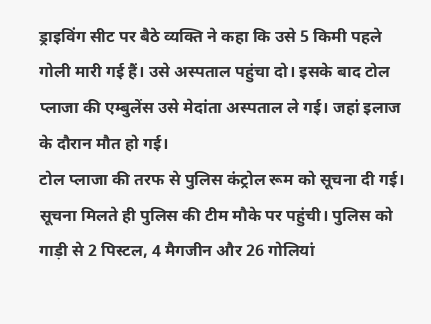ड्राइविंग सीट पर बैठे व्यक्ति ने कहा कि उसे 5 किमी पहले गोली मारी गई हैं। उसे अस्पताल पहुंचा दो। इसके बाद टोल प्लाजा की एम्बुलेंस उसे मेदांता अस्पताल ले गई। जहां इलाज के दौरान मौत हो गई।
टोल प्लाजा की तरफ से पुलिस कंट्रोल रूम को सूचना दी गई। सूचना मिलते ही पुलिस की टीम मौके पर पहुंची। पुलिस को गाड़ी से 2 पिस्टल, 4 मैगजीन और 26 गोलियां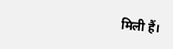मिली हैं।